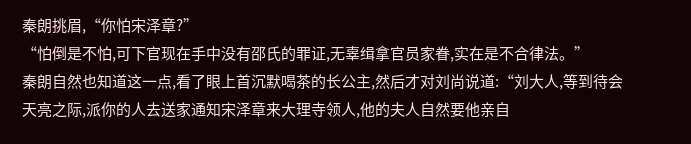秦朗挑眉,“你怕宋泽章?”
“怕倒是不怕,可下官现在手中没有邵氏的罪证,无辜缉拿官员家眷,实在是不合律法。”
秦朗自然也知道这一点,看了眼上首沉默喝茶的长公主,然后才对刘尚说道:“刘大人,等到待会天亮之际,派你的人去送家通知宋泽章来大理寺领人,他的夫人自然要他亲自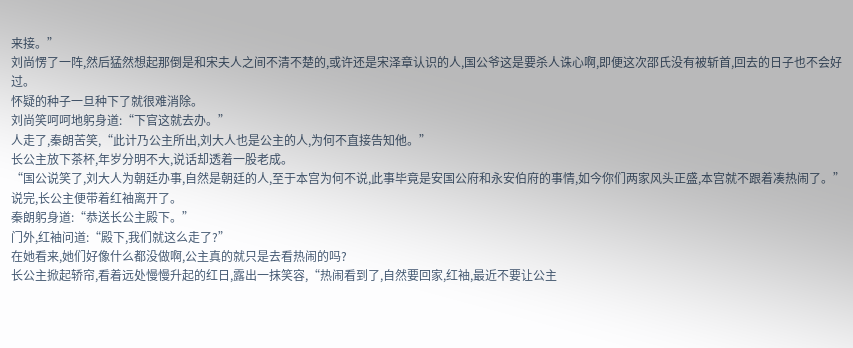来接。”
刘尚愣了一阵,然后猛然想起那倒是和宋夫人之间不清不楚的,或许还是宋泽章认识的人,国公爷这是要杀人诛心啊,即便这次邵氏没有被斩首,回去的日子也不会好过。
怀疑的种子一旦种下了就很难消除。
刘尚笑呵呵地躬身道:“下官这就去办。”
人走了,秦朗苦笑,“此计乃公主所出,刘大人也是公主的人,为何不直接告知他。”
长公主放下茶杯,年岁分明不大,说话却透着一股老成。
“国公说笑了,刘大人为朝廷办事,自然是朝廷的人,至于本宫为何不说,此事毕竟是安国公府和永安伯府的事情,如今你们两家风头正盛,本宫就不跟着凑热闹了。”
说完,长公主便带着红袖离开了。
秦朗躬身道:“恭送长公主殿下。”
门外,红袖问道:“殿下,我们就这么走了?”
在她看来,她们好像什么都没做啊,公主真的就只是去看热闹的吗?
长公主掀起轿帘,看着远处慢慢升起的红日,露出一抹笑容,“热闹看到了,自然要回家,红袖,最近不要让公主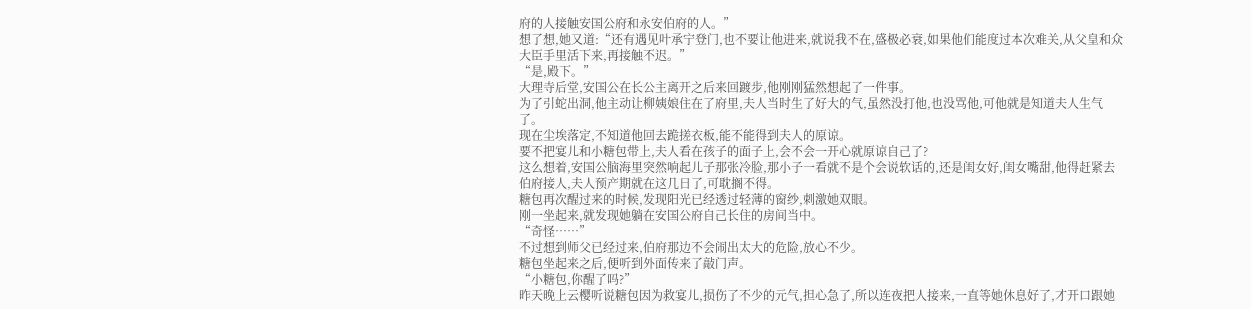府的人接触安国公府和永安伯府的人。”
想了想,她又道:“还有遇见叶承宁登门,也不要让他进来,就说我不在,盛极必衰,如果他们能度过本次难关,从父皇和众大臣手里活下来,再接触不迟。”
“是,殿下。”
大理寺后堂,安国公在长公主离开之后来回踱步,他刚刚猛然想起了一件事。
为了引蛇出洞,他主动让柳姨娘住在了府里,夫人当时生了好大的气,虽然没打他,也没骂他,可他就是知道夫人生气了。
现在尘埃落定,不知道他回去跪搓衣板,能不能得到夫人的原谅。
要不把宴儿和小糖包带上,夫人看在孩子的面子上,会不会一开心就原谅自己了?
这么想着,安国公脑海里突然响起儿子那张冷脸,那小子一看就不是个会说软话的,还是闺女好,闺女嘴甜,他得赶紧去伯府接人,夫人预产期就在这几日了,可耽搁不得。
糖包再次醒过来的时候,发现阳光已经透过轻薄的窗纱,刺激她双眼。
刚一坐起来,就发现她躺在安国公府自己长住的房间当中。
“奇怪……”
不过想到师父已经过来,伯府那边不会闹出太大的危险,放心不少。
糖包坐起来之后,便听到外面传来了敲门声。
“小糖包,你醒了吗?”
昨天晚上云樱听说糖包因为救宴儿,损伤了不少的元气,担心急了,所以连夜把人接来,一直等她休息好了,才开口跟她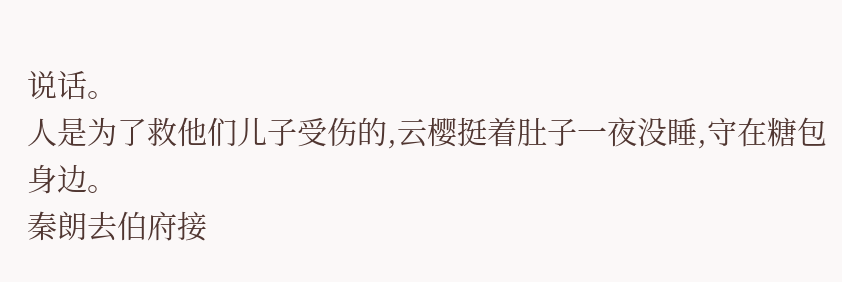说话。
人是为了救他们儿子受伤的,云樱挺着肚子一夜没睡,守在糖包身边。
秦朗去伯府接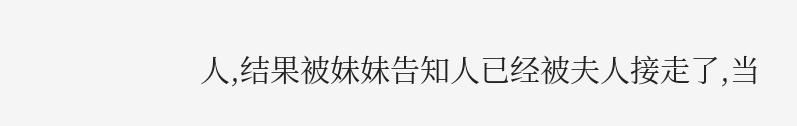人,结果被妹妹告知人已经被夫人接走了,当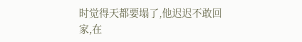时觉得天都要塌了,他迟迟不敢回家,在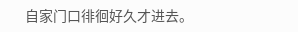自家门口徘徊好久才进去。